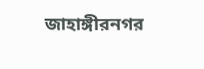জাহাঙ্গীরনগর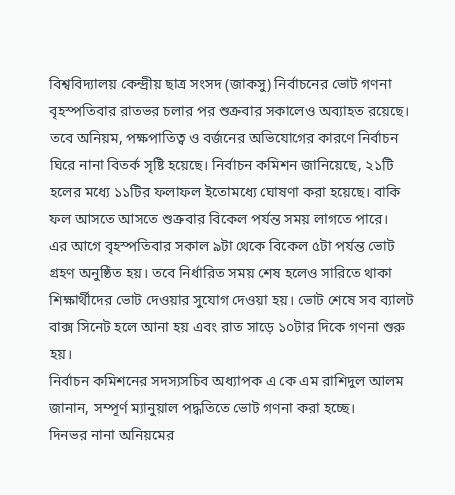বিশ্ববিদ্যালয় কেন্দ্রীয় ছাত্র সংসদ (জাকসু) নির্বাচনের ভোট গণনা বৃহস্পতিবার রাতভর চলার পর শুক্রবার সকালেও অব্যাহত রয়েছে। তবে অনিয়ম, পক্ষপাতিত্ব ও বর্জনের অভিযোগের কারণে নির্বাচন ঘিরে নানা বিতর্ক সৃষ্টি হয়েছে। নির্বাচন কমিশন জানিয়েছে, ২১টি হলের মধ্যে ১১টির ফলাফল ইতোমধ্যে ঘোষণা করা হয়েছে। বাকি ফল আসতে আসতে শুক্রবার বিকেল পর্যন্ত সময় লাগতে পারে।
এর আগে বৃহস্পতিবার সকাল ৯টা থেকে বিকেল ৫টা পর্যন্ত ভোট গ্রহণ অনুষ্ঠিত হয়। তবে নির্ধারিত সময় শেষ হলেও সারিতে থাকা শিক্ষার্থীদের ভোট দেওয়ার সুযোগ দেওয়া হয়। ভোট শেষে সব ব্যালট বাক্স সিনেট হলে আনা হয় এবং রাত সাড়ে ১০টার দিকে গণনা শুরু হয়।
নির্বাচন কমিশনের সদস্যসচিব অধ্যাপক এ কে এম রাশিদুল আলম জানান, সম্পূর্ণ ম্যানুয়াল পদ্ধতিতে ভোট গণনা করা হচ্ছে।
দিনভর নানা অনিয়মের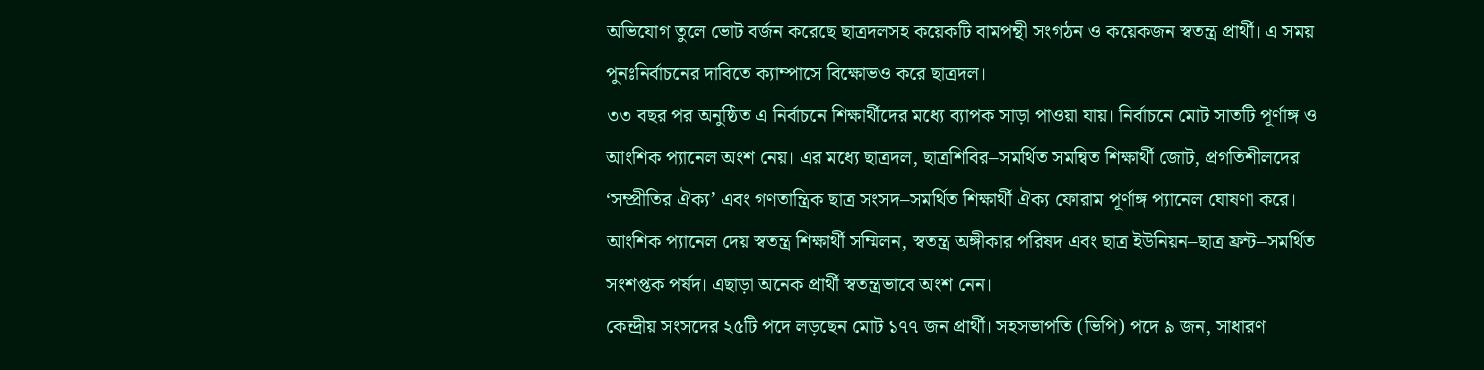অভিযোগ তুলে ভোট বর্জন করেছে ছাত্রদলসহ কয়েকটি বামপন্থী সংগঠন ও কয়েকজন স্বতন্ত্র প্রার্থী। এ সময় পুনঃনির্বাচনের দাবিতে ক্যাম্পাসে বিক্ষোভও করে ছাত্রদল।
৩৩ বছর পর অনুষ্ঠিত এ নির্বাচনে শিক্ষার্থীদের মধ্যে ব্যাপক সাড়া পাওয়া যায়। নির্বাচনে মোট সাতটি পূর্ণাঙ্গ ও আংশিক প্যানেল অংশ নেয়। এর মধ্যে ছাত্রদল, ছাত্রশিবির–সমর্থিত সমন্বিত শিক্ষার্থী জোট, প্রগতিশীলদের ‘সম্প্রীতির ঐক্য’ এবং গণতান্ত্রিক ছাত্র সংসদ–সমর্থিত শিক্ষার্থী ঐক্য ফোরাম পূর্ণাঙ্গ প্যানেল ঘোষণা করে। আংশিক প্যানেল দেয় স্বতন্ত্র শিক্ষার্থী সম্মিলন, স্বতন্ত্র অঙ্গীকার পরিষদ এবং ছাত্র ইউনিয়ন–ছাত্র ফ্রন্ট–সমর্থিত সংশপ্তক পর্ষদ। এছাড়া অনেক প্রার্থী স্বতন্ত্রভাবে অংশ নেন।
কেন্দ্রীয় সংসদের ২৫টি পদে লড়ছেন মোট ১৭৭ জন প্রার্থী। সহসভাপতি (ভিপি) পদে ৯ জন, সাধারণ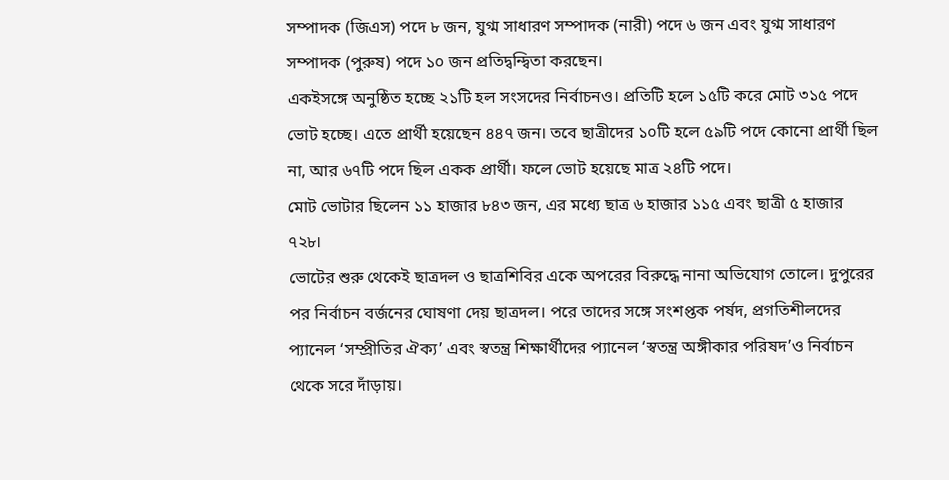সম্পাদক (জিএস) পদে ৮ জন, যুগ্ম সাধারণ সম্পাদক (নারী) পদে ৬ জন এবং যুগ্ম সাধারণ সম্পাদক (পুরুষ) পদে ১০ জন প্রতিদ্বন্দ্বিতা করছেন।
একইসঙ্গে অনুষ্ঠিত হচ্ছে ২১টি হল সংসদের নির্বাচনও। প্রতিটি হলে ১৫টি করে মোট ৩১৫ পদে ভোট হচ্ছে। এতে প্রার্থী হয়েছেন ৪৪৭ জন। তবে ছাত্রীদের ১০টি হলে ৫৯টি পদে কোনো প্রার্থী ছিল না, আর ৬৭টি পদে ছিল একক প্রার্থী। ফলে ভোট হয়েছে মাত্র ২৪টি পদে।
মোট ভোটার ছিলেন ১১ হাজার ৮৪৩ জন, এর মধ্যে ছাত্র ৬ হাজার ১১৫ এবং ছাত্রী ৫ হাজার ৭২৮।
ভোটের শুরু থেকেই ছাত্রদল ও ছাত্রশিবির একে অপরের বিরুদ্ধে নানা অভিযোগ তোলে। দুপুরের পর নির্বাচন বর্জনের ঘোষণা দেয় ছাত্রদল। পরে তাদের সঙ্গে সংশপ্তক পর্ষদ, প্রগতিশীলদের প্যানেল ‘সম্প্রীতির ঐক্য’ এবং স্বতন্ত্র শিক্ষার্থীদের প্যানেল ‘স্বতন্ত্র অঙ্গীকার পরিষদ’ও নির্বাচন থেকে সরে দাঁড়ায়।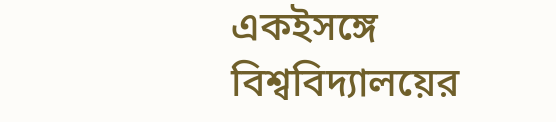একইসঙ্গে বিশ্ববিদ্যালয়ের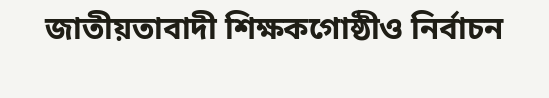জাতীয়তাবাদী শিক্ষকগোষ্ঠীও নির্বাচন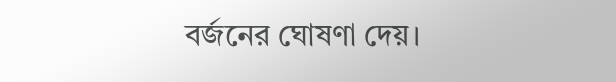বর্জনের ঘোষণা দেয়।